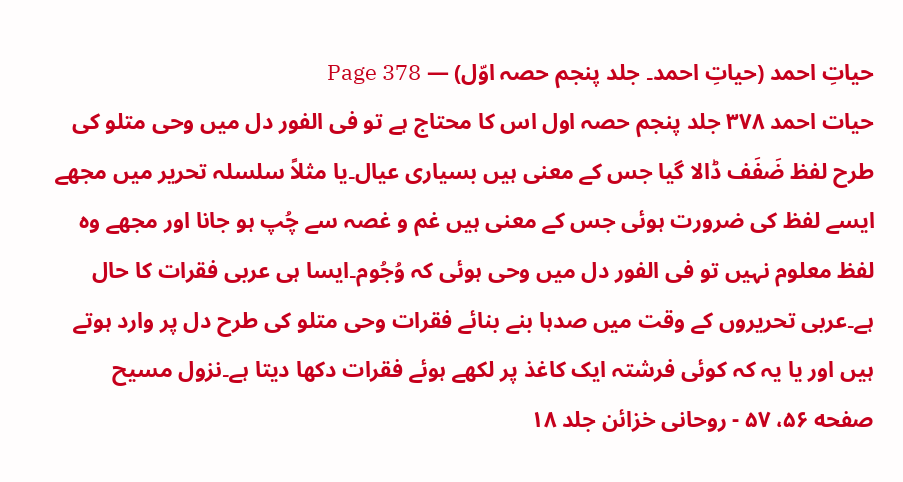حیاتِ احمد (حیاتِ احمد۔ جلد پنجم حصہ اوّل) — Page 378
حیات احمد ۳۷۸ جلد پنجم حصہ اول اس کا محتاج ہے تو فی الفور دل میں وحی متلو کی طرح لفظ ضَفَف ڈالا گیا جس کے معنی ہیں بسیاری عیال۔یا مثلاً سلسلہ تحریر میں مجھے ایسے لفظ کی ضرورت ہوئی جس کے معنی ہیں غم و غصہ سے چُپ ہو جانا اور مجھے وہ لفظ معلوم نہیں تو فی الفور دل میں وحی ہوئی کہ وُجُوم۔ایسا ہی عربی فقرات کا حال ہے۔عربی تحریروں کے وقت میں صدہا بنے بنائے فقرات وحی متلو کی طرح دل پر وارد ہوتے ہیں اور یا یہ کہ کوئی فرشتہ ایک کاغذ پر لکھے ہوئے فقرات دکھا دیتا ہے۔نزول مسیح صفحه ۵۶، ۵۷ - روحانی خزائن جلد ۱۸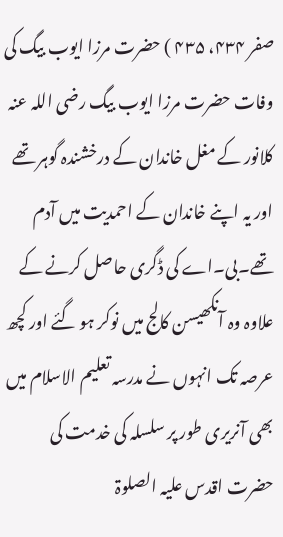صفر ۴۳۴، ۴۳۵ ) حضرت مرزا ایوب بیگ کی وفات حضرت مرزا ایوب بیگ رضی اللہ عنہ کلانور کے مغل خاندان کے درخشندہ گوہر تھے اور یہ اپنے خاندان کے احمدیت میں آدم تھے۔بی۔اے کی ڈگری حاصل کرنے کے علاوہ وہ آنکھیسن کالج میں نوکر ہو گئے اور کچھ عرصہ تک انہوں نے مدرسہ تعلیم الاسلام میں بھی آنریری طور پر سلسلہ کی خدمت کی حضرت اقدس علیہ الصلوۃ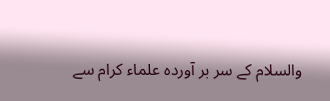والسلام کے سر بر آوردہ علماء کرام سے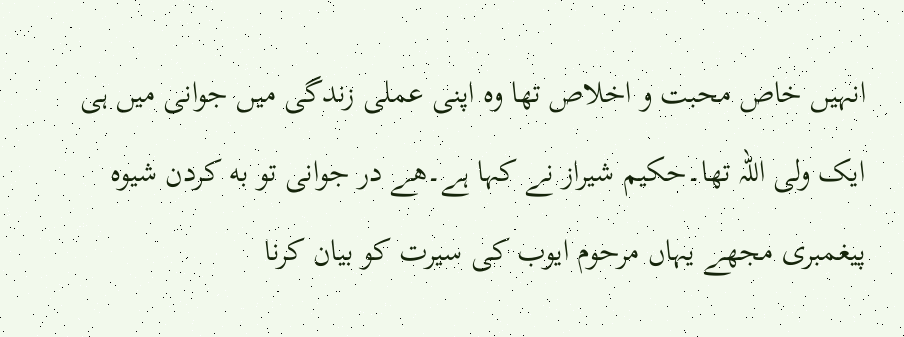انہیں خاص محبت و اخلاص تھا وہ اپنی عملی زندگی میں جوانی میں ہی ایک ولی اللہ تھا۔حکیم شیراز نے کہا ہے۔ھے در جوانی تو به کردن شیوه پیغمبری مجھے یہاں مرحوم ایوب کی سیرت کو بیان کرنا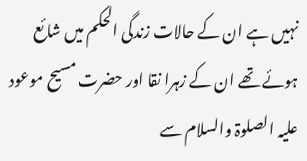نہیں ہے ان کے حالات زندگی الحکم میں شائع ہوئے تھے ان کے زہرا نقا اور حضرت مسیح موعود علیہ الصلوۃ والسلام سے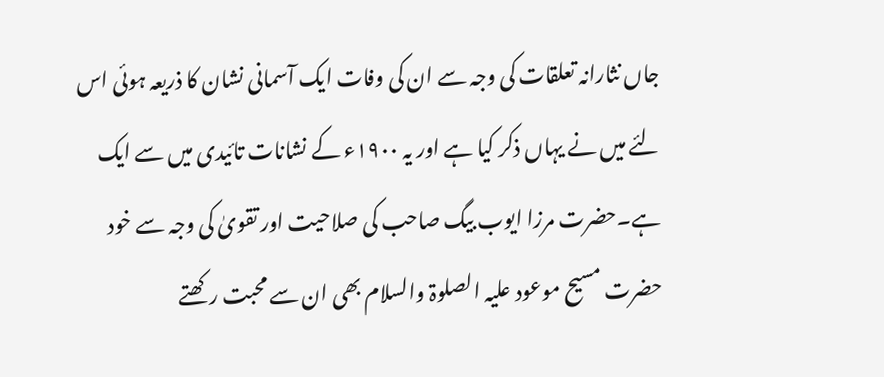جاں نثارانہ تعلقات کی وجہ سے ان کی وفات ایک آسمانی نشان کا ذریعہ ہوئی اس لئے میں نے یہاں ذکر کیا ہے اور یہ ۱۹۰۰ء کے نشانات تائیدی میں سے ایک ہے۔حضرت مرزا ایوب بیگ صاحب کی صلاحیت اور تقویٰ کی وجہ سے خود حضرت مسیح موعود علیہ الصلوۃ والسلام بھی ان سے محبت رکھتے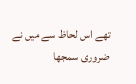تھے اس لحاظ سے میں نے ضروری سمجھا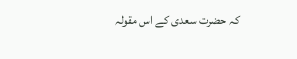کہ حضرت سعدی کے اس مقولہ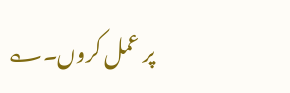پر عمل کروں۔؎